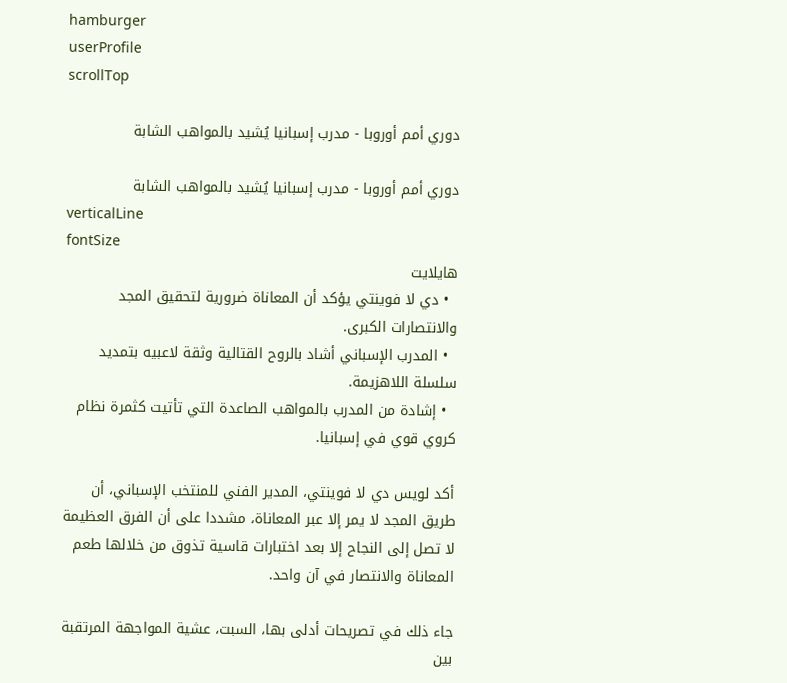hamburger
userProfile
scrollTop

دوري أمم أوروبا - مدرب إسبانيا يُشيد بالمواهب الشابة

دوري أمم أوروبا - مدرب إسبانيا يُشيد بالمواهب الشابة
verticalLine
fontSize
هايلايت
  • دي لا فوينتي يؤكد أن المعاناة ضرورية لتحقيق المجد والانتصارات الكبرى.
  • المدرب الإسباني أشاد بالروح القتالية وثقة لاعبيه بتمديد سلسلة اللاهزيمة.
  • إشادة من المدرب بالمواهب الصاعدة التي تأتيت كثمرة نظام كروي قوي في إسبانيا.

أكد لويس دي لا فوينتي، المدير الفني للمنتخب الإسباني، أن طريق المجد لا يمر إلا عبر المعاناة، مشددا على أن الفرق العظيمة لا تصل إلى النجاح إلا بعد اختبارات قاسية تذوق من خلالها طعم المعاناة والانتصار في آن واحد.

جاء ذلك في تصريحات أدلى بها، السبت، عشية المواجهة المرتقبة بين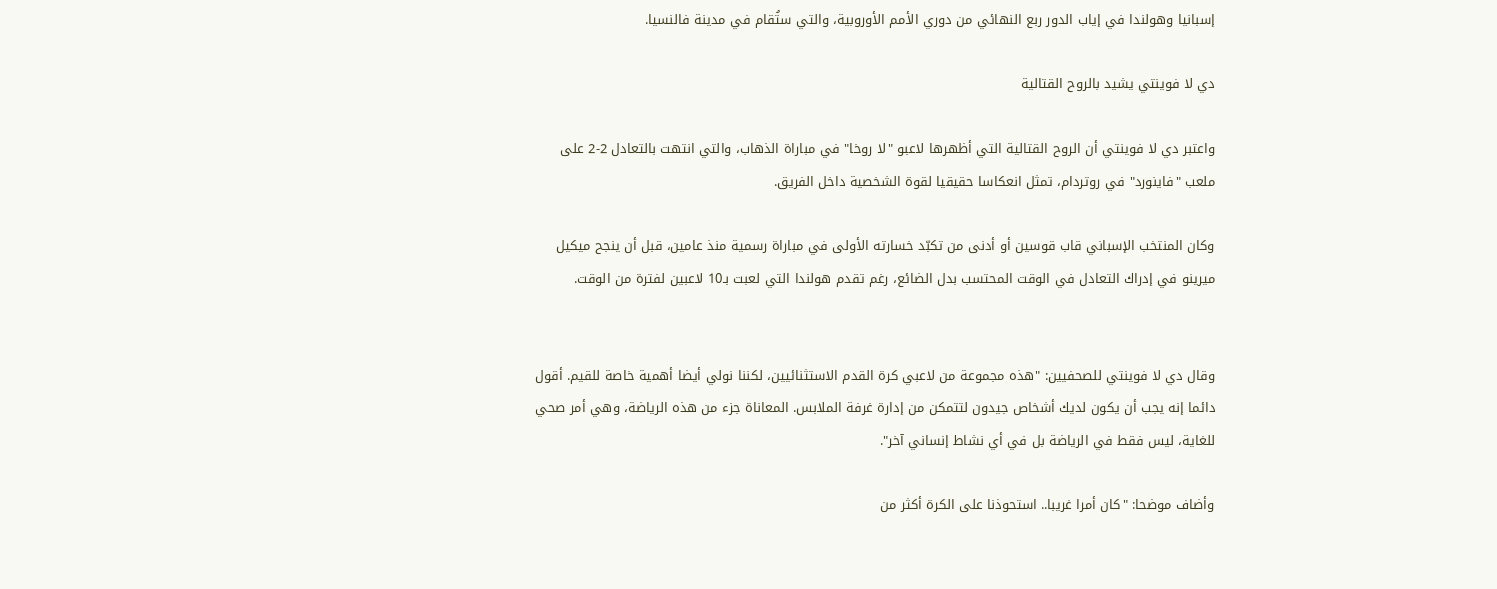إسبانيا وهولندا في إياب الدور ربع النهائي من دوري الأمم الأوروبية، والتي ستُقام في مدينة فالنسيا.

دي لا فوينتي يشيد بالروح القتالية

واعتبر دي لا فوينتي أن الروح القتالية التي أظهرها لاعبو "لا روخا" في مباراة الذهاب، والتي انتهت بالتعادل 2-2 على ملعب "فاينورد" في روتردام، تمثل انعكاسا حقيقيا لقوة الشخصية داخل الفريق.

وكان المنتخب الإسباني قاب قوسين أو أدنى من تكبّد خسارته الأولى في مباراة رسمية منذ عامين، قبل أن ينجح ميكيل ميرينو في إدراك التعادل في الوقت المحتسب بدل الضائع، رغم تقدم هولندا التي لعبت بـ10 لاعبين لفترة من الوقت.


وقال دي لا فوينتي للصحفيين: "هذه مجموعة من لاعبي كرة القدم الاستثنائيين، لكننا نولي أيضا أهمية خاصة للقيم. أقول دائما إنه يجب أن يكون لديك أشخاص جيدون لتتمكن من إدارة غرفة الملابس. المعاناة جزء من هذه الرياضة، وهي أمر صحي للغاية، ليس فقط في الرياضة بل في أي نشاط إنساني آخر".

وأضاف موضحا: "كان أمرا غريبا.. استحوذنا على الكرة أكثر من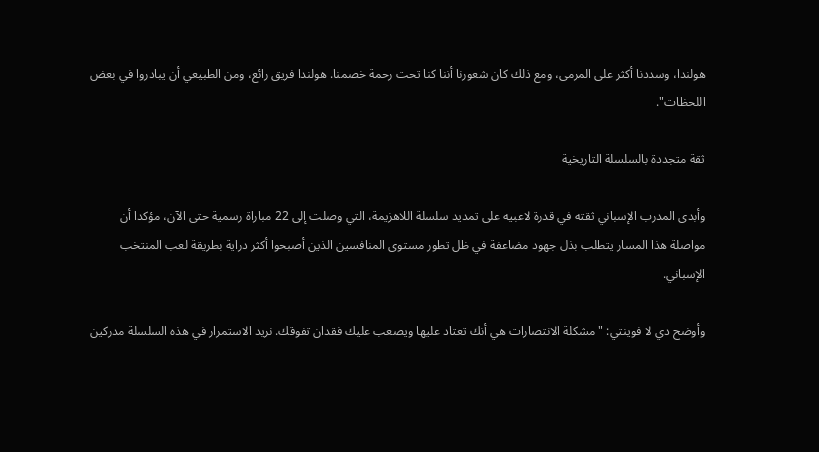هولندا، وسددنا أكثر على المرمى، ومع ذلك كان شعورنا أننا كنا تحت رحمة خصمنا. هولندا فريق رائع، ومن الطبيعي أن يبادروا في بعض اللحظات".

ثقة متجددة بالسلسلة التاريخية

وأبدى المدرب الإسباني ثقته في قدرة لاعبيه على تمديد سلسلة اللاهزيمة، التي وصلت إلى 22 مباراة رسمية حتى الآن، مؤكدا أن مواصلة هذا المسار يتطلب بذل جهود مضاعفة في ظل تطور مستوى المنافسين الذين أصبحوا أكثر دراية بطريقة لعب المنتخب الإسباني.

وأوضح دي لا فوينتي: "مشكلة الانتصارات هي أنك تعتاد عليها ويصعب عليك فقدان تفوقك. نريد الاستمرار في هذه السلسلة مدركين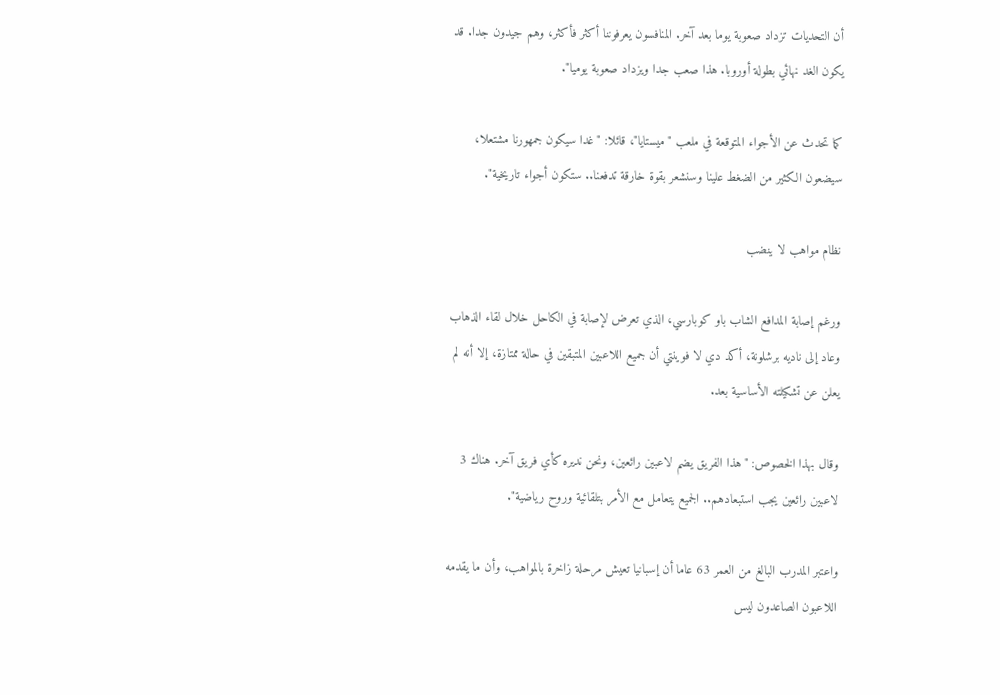أن التحديات تزداد صعوبة يوما بعد آخر. المنافسون يعرفوننا أكثر فأكثر، وهم جيدون جدا. قد يكون الغد نهائي بطولة أوروبا. هذا صعب جدا ويزداد صعوبة يوميا".

كما تحدث عن الأجواء المتوقعة في ملعب "ميستايا"، قائلا: "غدا سيكون جمهورنا مشتعلا، سيضعون الكثير من الضغط علينا وسنشعر بقوة خارقة تدفعنا.. ستكون أجواء تاريخية".

نظام مواهب لا ينضب

ورغم إصابة المدافع الشاب باو كوبارسي، الذي تعرض لإصابة في الكاحل خلال لقاء الذهاب وعاد إلى ناديه برشلونة، أكد دي لا فوينتي أن جميع اللاعبين المتبقين في حالة ممتازة، إلا أنه لم يعلن عن تشكيلته الأساسية بعد.

وقال بهذا الخصوص: "هذا الفريق يضم لاعبين رائعين، ونحن نديره كأي فريق آخر. هناك 3 لاعبين رائعين يجب استبعادهم.. الجميع يتعامل مع الأمر بتلقائية وروح رياضية".

واعتبر المدرب البالغ من العمر 63 عاما أن إسبانيا تعيش مرحلة زاخرة بالمواهب، وأن ما يقدمه اللاعبون الصاعدون ليس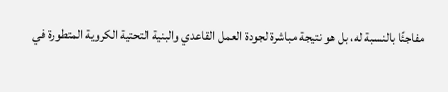مفاجئًا بالنسبة له، بل هو نتيجة مباشرة لجودة العمل القاعدي والبنية التحتية الكروية المتطورة في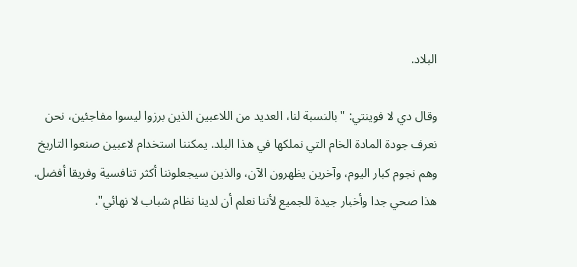البلاد.

وقال دي لا فوينتي: "بالنسبة لنا، العديد من اللاعبين الذين برزوا ليسوا مفاجئين، نحن نعرف جودة المادة الخام التي نملكها في هذا البلد. يمكننا استخدام لاعبين صنعوا التاريخ وهم نجوم كبار اليوم، وآخرين يظهرون الآن، والذين سيجعلوننا أكثر تنافسية وفريقا أفضل. هذا صحي جدا وأخبار جيدة للجميع لأننا نعلم أن لدينا نظام شباب لا نهائي".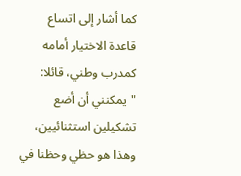كما أشار إلى اتساع قاعدة الاختيار أمامه كمدرب وطني، قائلا: "يمكنني أن أضع تشكيلين استثنائيين، وهذا هو حظي وحظنا في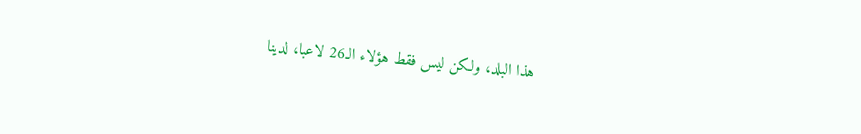هذا البلد، ولكن ليس فقط هؤلاء الـ26 لاعبا، لدينا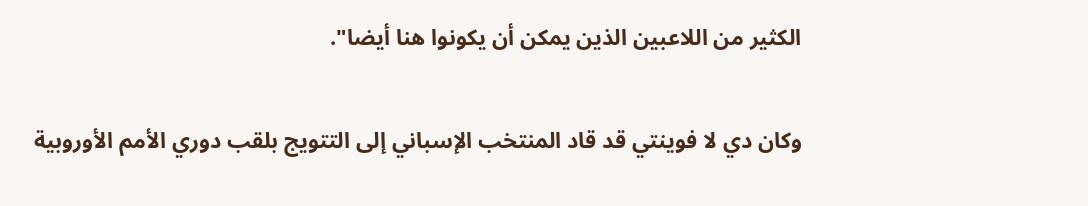الكثير من اللاعبين الذين يمكن أن يكونوا هنا أيضا".

وكان دي لا فوينتي قد قاد المنتخب الإسباني إلى التتويج بلقب دوري الأمم الأوروبية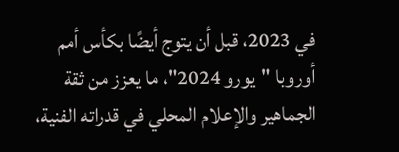في 2023، قبل أن يتوج أيضًا بكأس أمم أوروبا "يورو 2024"، ما يعزز من ثقة الجماهير والإعلام المحلي في قدراته الفنية،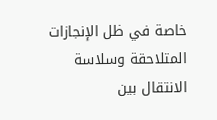خاصة في ظل الإنجازات المتلاحقة وسلاسة الانتقال بين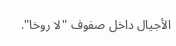الأجيال داخل صفوف "لا روخا".